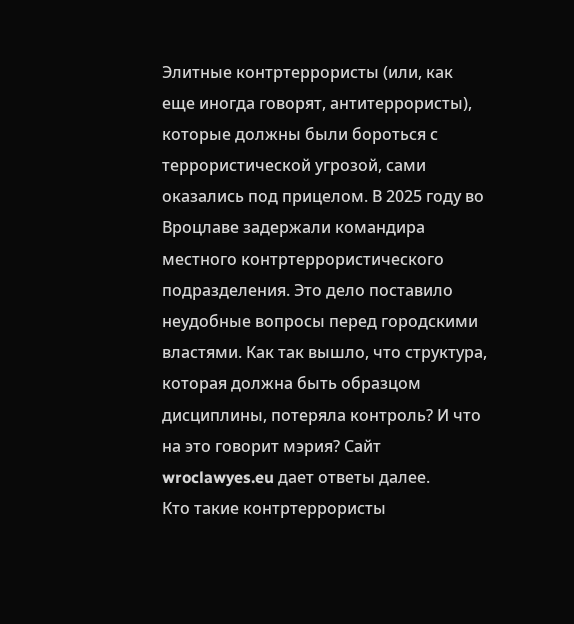Элитные контртеррористы (или, как еще иногда говорят, антитеррористы), которые должны были бороться с террористической угрозой, сами оказались под прицелом. В 2025 году во Вроцлаве задержали командира местного контртеррористического подразделения. Это дело поставило неудобные вопросы перед городскими властями. Как так вышло, что структура, которая должна быть образцом дисциплины, потеряла контроль? И что на это говорит мэрия? Сайт wroclawyes.eu дает ответы далее.
Кто такие контртеррористы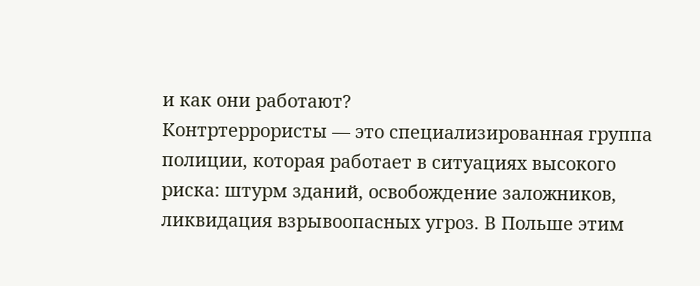и как они работают?
Контртеррористы — это специализированная группа полиции, которая работает в ситуациях высокого риска: штурм зданий, освобождение заложников, ликвидация взрывоопасных угроз. В Польше этим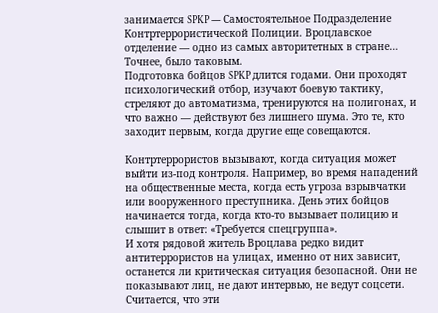занимается SPKP — Самостоятельное Подразделение Контртеррористической Полиции. Вроцлавское отделение — одно из самых авторитетных в стране… Точнее, было таковым.
Подготовка бойцов SPKP длится годами. Они проходят психологический отбор, изучают боевую тактику, стреляют до автоматизма, тренируются на полигонах, и что важно — действуют без лишнего шума. Это те, кто заходит первым, когда другие еще совещаются.

Контртеррористов вызывают, когда ситуация может выйти из-под контроля. Например, во время нападений на общественные места, когда есть угроза взрывчатки или вооруженного преступника. День этих бойцов начинается тогда, когда кто-то вызывает полицию и слышит в ответ: «Требуется спецгруппа».
И хотя рядовой житель Вроцлава редко видит антитеррористов на улицах, именно от них зависит, останется ли критическая ситуация безопасной. Они не показывают лиц, не дают интервью, не ведут соцсети. Считается, что эти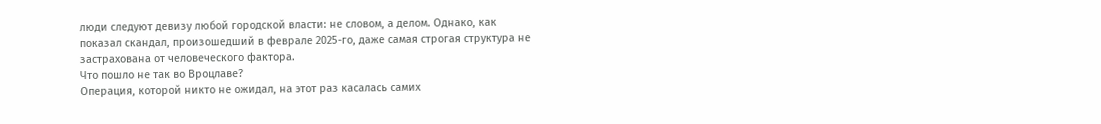люди следуют девизу любой городской власти: не словом, а делом. Однако, как показал скандал, произошедший в феврале 2025-го, даже самая строгая структура не застрахована от человеческого фактора.
Что пошло не так во Вроцлаве?
Операция, которой никто не ожидал, на этот раз касалась самих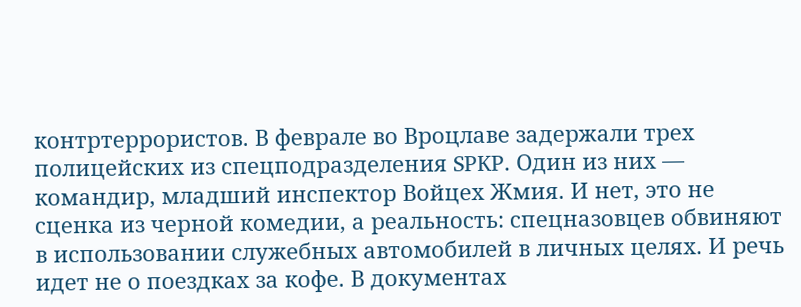контртеррористов. В феврале во Вроцлаве задержали трех полицейских из спецподразделения SPKP. Один из них — командир, младший инспектор Войцех Жмия. И нет, это не сценка из черной комедии, а реальность: спецназовцев обвиняют в использовании служебных автомобилей в личных целях. И речь идет не о поездках за кофе. В документах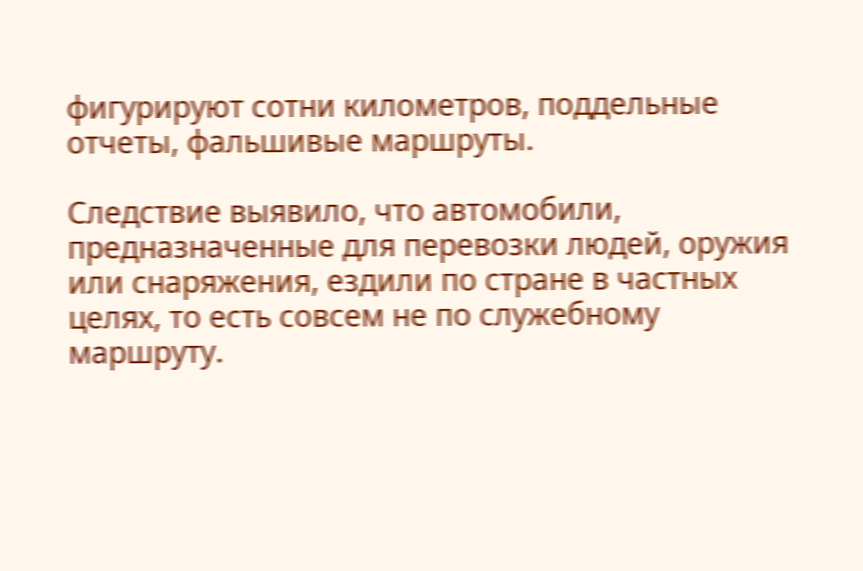фигурируют сотни километров, поддельные отчеты, фальшивые маршруты.

Следствие выявило, что автомобили, предназначенные для перевозки людей, оружия или снаряжения, ездили по стране в частных целях, то есть совсем не по служебному маршруту.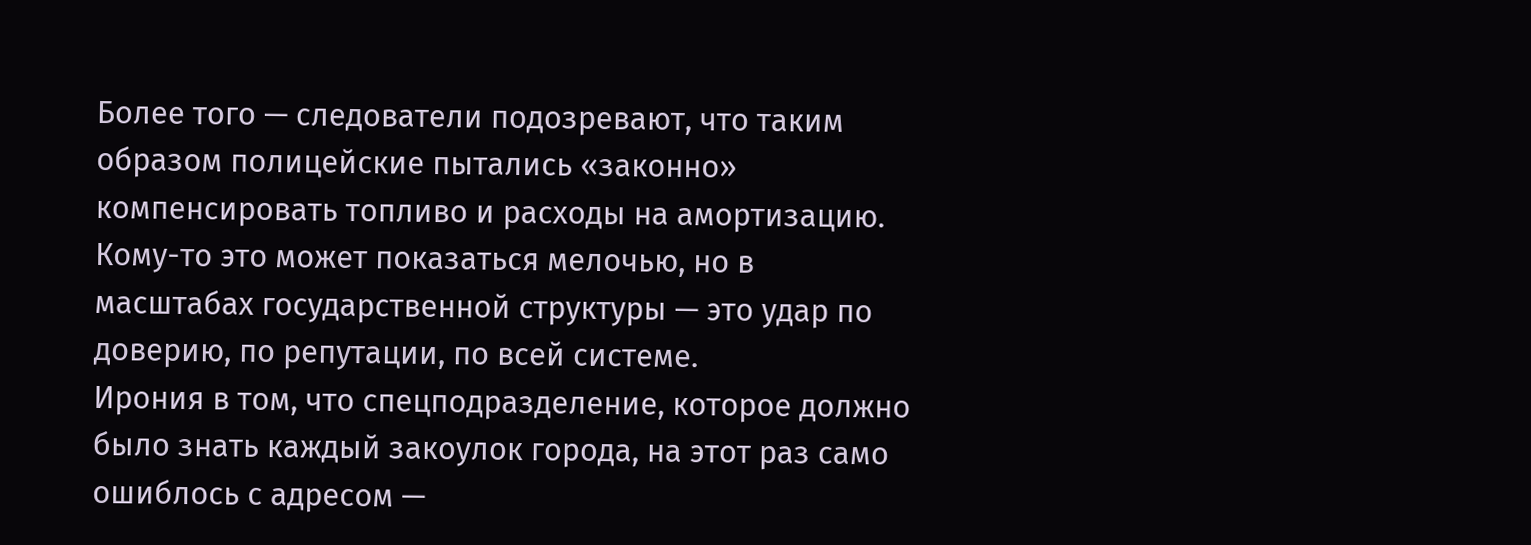Более того — следователи подозревают, что таким образом полицейские пытались «законно» компенсировать топливо и расходы на амортизацию. Кому-то это может показаться мелочью, но в масштабах государственной структуры — это удар по доверию, по репутации, по всей системе.
Ирония в том, что спецподразделение, которое должно было знать каждый закоулок города, на этот раз само ошиблось с адресом —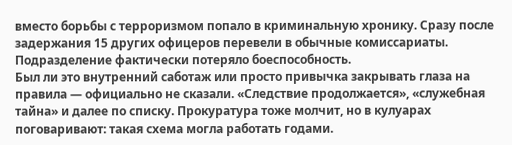вместо борьбы с терроризмом попало в криминальную хронику. Сразу после задержания 15 других офицеров перевели в обычные комиссариаты. Подразделение фактически потеряло боеспособность.
Был ли это внутренний саботаж или просто привычка закрывать глаза на правила — официально не сказали. «Следствие продолжается», «служебная тайна» и далее по списку. Прокуратура тоже молчит, но в кулуарах поговаривают: такая схема могла работать годами.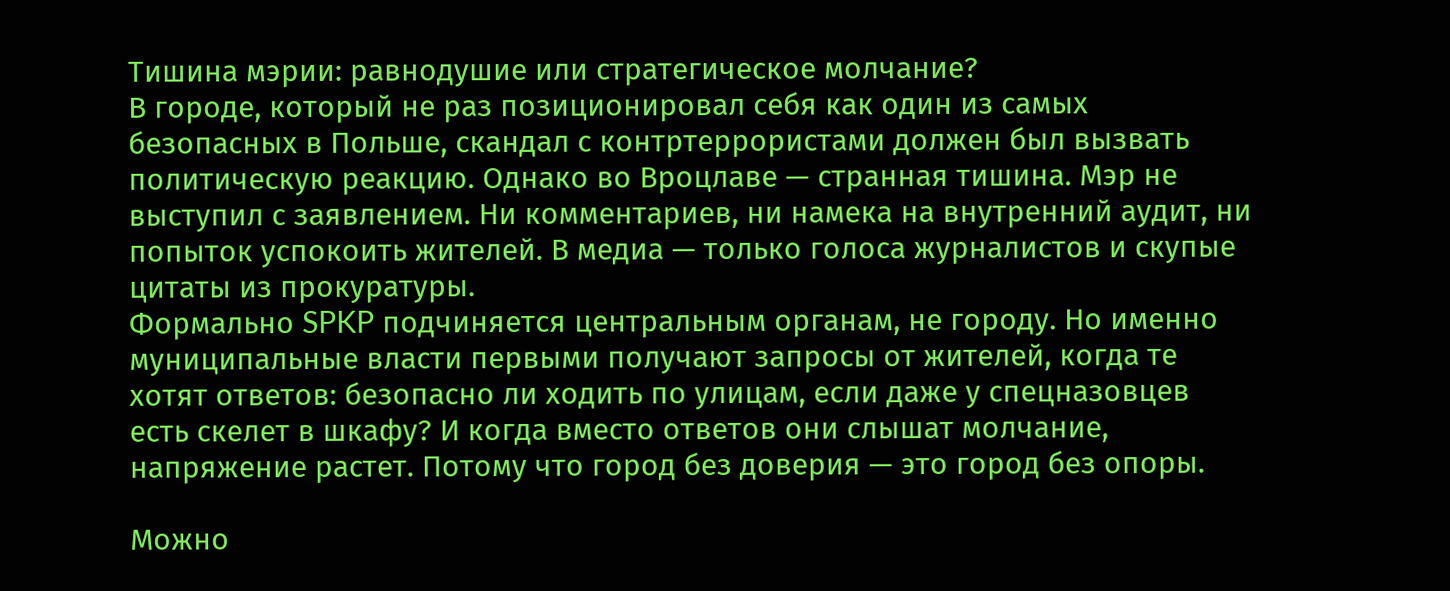Тишина мэрии: равнодушие или стратегическое молчание?
В городе, который не раз позиционировал себя как один из самых безопасных в Польше, скандал с контртеррористами должен был вызвать политическую реакцию. Однако во Вроцлаве — странная тишина. Мэр не выступил с заявлением. Ни комментариев, ни намека на внутренний аудит, ни попыток успокоить жителей. В медиа — только голоса журналистов и скупые цитаты из прокуратуры.
Формально SPKP подчиняется центральным органам, не городу. Но именно муниципальные власти первыми получают запросы от жителей, когда те хотят ответов: безопасно ли ходить по улицам, если даже у спецназовцев есть скелет в шкафу? И когда вместо ответов они слышат молчание, напряжение растет. Потому что город без доверия — это город без опоры.

Можно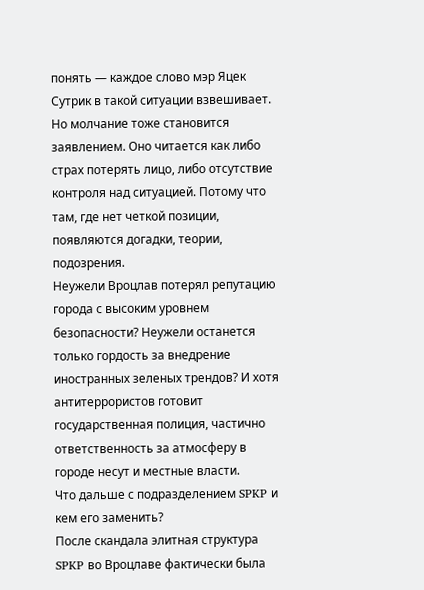понять — каждое слово мэр Яцек Сутрик в такой ситуации взвешивает. Но молчание тоже становится заявлением. Оно читается как либо страх потерять лицо, либо отсутствие контроля над ситуацией. Потому что там, где нет четкой позиции, появляются догадки, теории, подозрения.
Неужели Вроцлав потерял репутацию города с высоким уровнем безопасности? Неужели останется только гордость за внедрение иностранных зеленых трендов? И хотя антитеррористов готовит государственная полиция, частично ответственность за атмосферу в городе несут и местные власти.
Что дальше с подразделением SPKP и кем его заменить?
После скандала элитная структура SPKP во Вроцлаве фактически была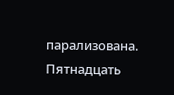парализована. Пятнадцать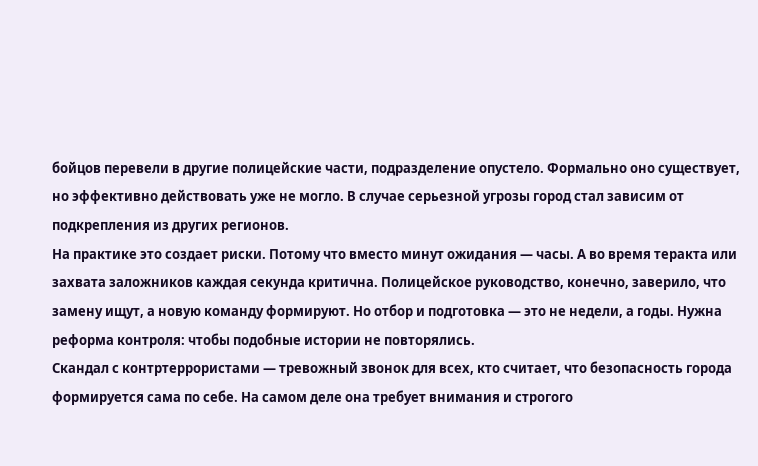бойцов перевели в другие полицейские части, подразделение опустело. Формально оно существует, но эффективно действовать уже не могло. В случае серьезной угрозы город стал зависим от подкрепления из других регионов.
На практике это создает риски. Потому что вместо минут ожидания — часы. А во время теракта или захвата заложников каждая секунда критична. Полицейское руководство, конечно, заверило, что замену ищут, а новую команду формируют. Но отбор и подготовка — это не недели, а годы. Нужна реформа контроля: чтобы подобные истории не повторялись.
Скандал с контртеррористами — тревожный звонок для всех, кто считает, что безопасность города формируется сама по себе. На самом деле она требует внимания и строгого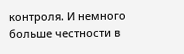контроля. И немного больше честности в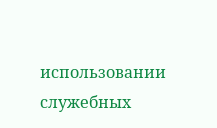использовании служебных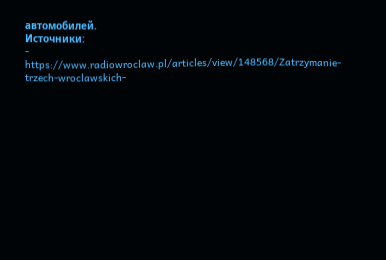автомобилей.
Источники:
- https://www.radiowroclaw.pl/articles/view/148568/Zatrzymanie-trzech-wroclawskich-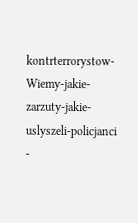kontrterrorystow-Wiemy-jakie-zarzuty-jakie-uslyszeli-policjanci
-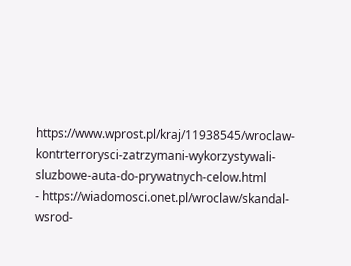https://www.wprost.pl/kraj/11938545/wroclaw-kontrterrorysci-zatrzymani-wykorzystywali-sluzbowe-auta-do-prywatnych-celow.html
- https://wiadomosci.onet.pl/wroclaw/skandal-wsrod-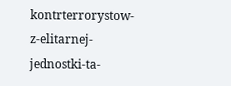kontrterrorystow-z-elitarnej-jednostki-ta-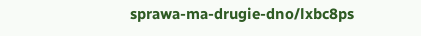sprawa-ma-drugie-dno/lxbc8ps